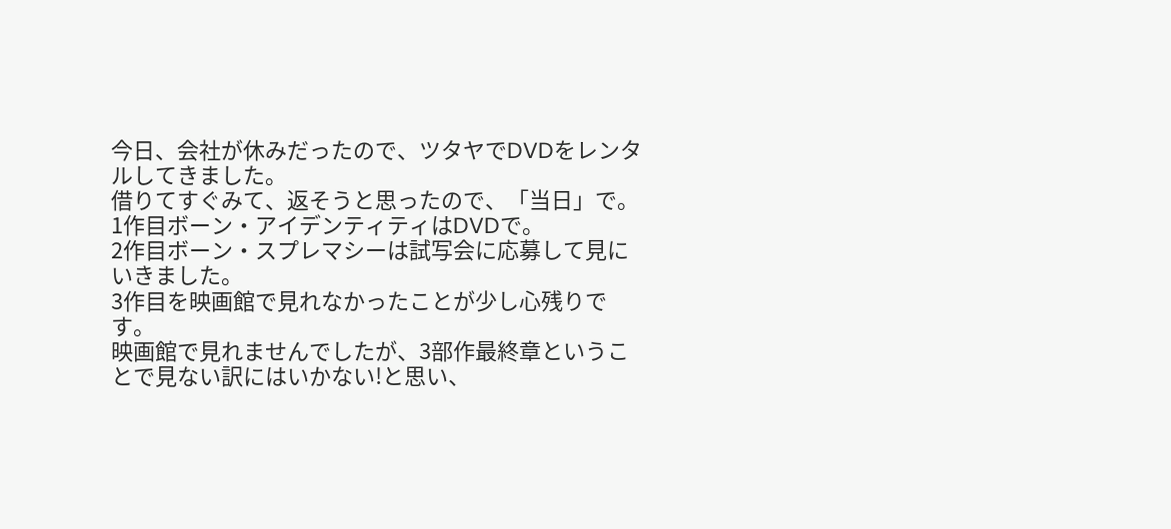今日、会社が休みだったので、ツタヤでDVDをレンタルしてきました。
借りてすぐみて、返そうと思ったので、「当日」で。
1作目ボーン・アイデンティティはDVDで。
2作目ボーン・スプレマシーは試写会に応募して見にいきました。
3作目を映画館で見れなかったことが少し心残りです。
映画館で見れませんでしたが、3部作最終章ということで見ない訳にはいかない!と思い、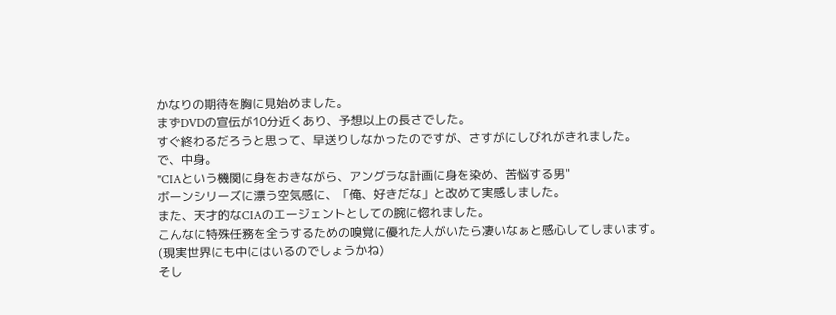かなりの期待を胸に見始めました。
まずDVDの宣伝が10分近くあり、予想以上の長さでした。
すぐ終わるだろうと思って、早送りしなかったのですが、さすがにしびれがきれました。
で、中身。
"CIAという機関に身をおきながら、アングラな計画に身を染め、苦悩する男"
ボーンシリーズに漂う空気感に、「俺、好きだな」と改めて実感しました。
また、天才的なCIAのエージェントとしての腕に惚れました。
こんなに特殊任務を全うするための嗅覚に優れた人がいたら凄いなぁと感心してしまいます。
(現実世界にも中にはいるのでしょうかね)
そし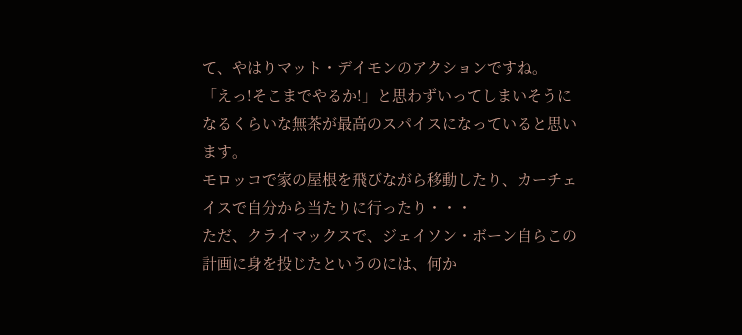て、やはりマット・デイモンのアクションですね。
「えっ!そこまでやるか!」と思わずいってしまいそうになるくらいな無茶が最高のスパイスになっていると思います。
モロッコで家の屋根を飛びながら移動したり、カーチェイスで自分から当たりに行ったり・・・
ただ、クライマックスで、ジェイソン・ボーン自らこの計画に身を投じたというのには、何か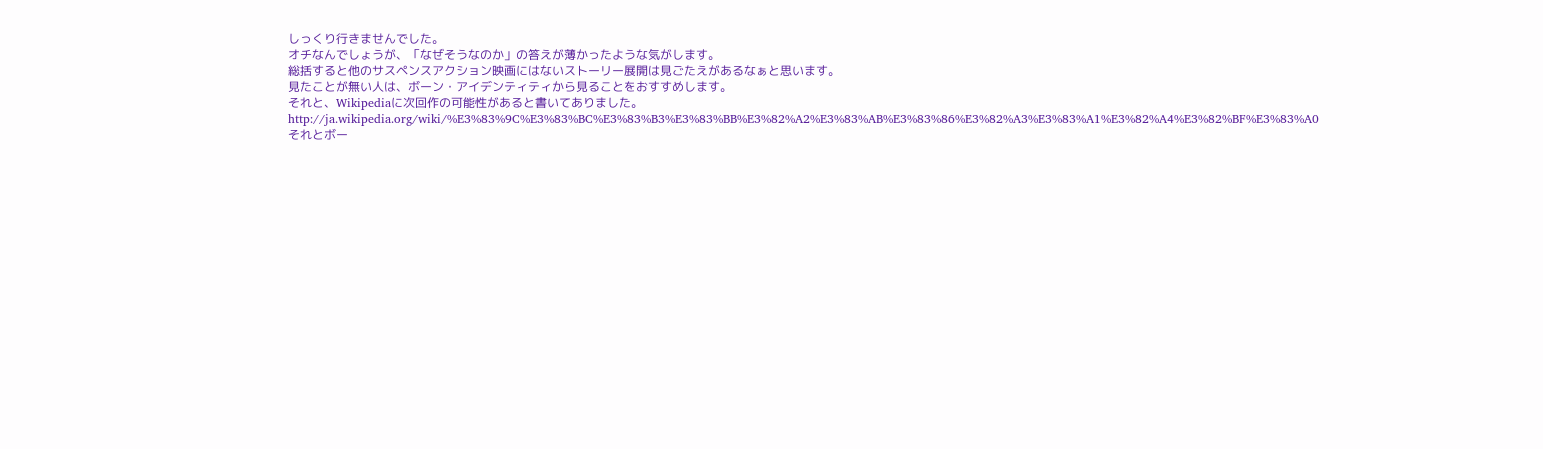しっくり行きませんでした。
オチなんでしょうが、「なぜそうなのか」の答えが薄かったような気がします。
総括すると他のサスペンスアクション映画にはないストーリー展開は見ごたえがあるなぁと思います。
見たことが無い人は、ボーン・アイデンティティから見ることをおすすめします。
それと、Wikipediaに次回作の可能性があると書いてありました。
http://ja.wikipedia.org/wiki/%E3%83%9C%E3%83%BC%E3%83%B3%E3%83%BB%E3%82%A2%E3%83%AB%E3%83%86%E3%82%A3%E3%83%A1%E3%82%A4%E3%82%BF%E3%83%A0
それとボー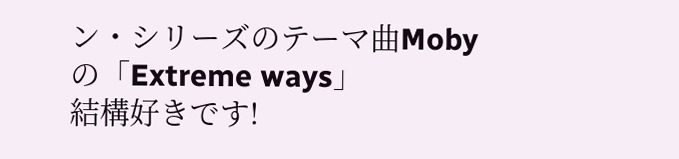ン・シリーズのテーマ曲Mobyの「Extreme ways」
結構好きです!